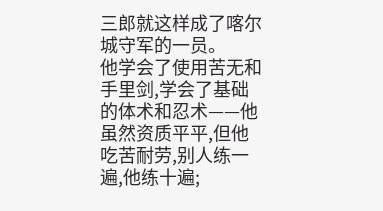三郎就这样成了喀尔城守军的一员。
他学会了使用苦无和手里剑,学会了基础的体术和忍术——他虽然资质平平,但他吃苦耐劳,别人练一遍,他练十遍;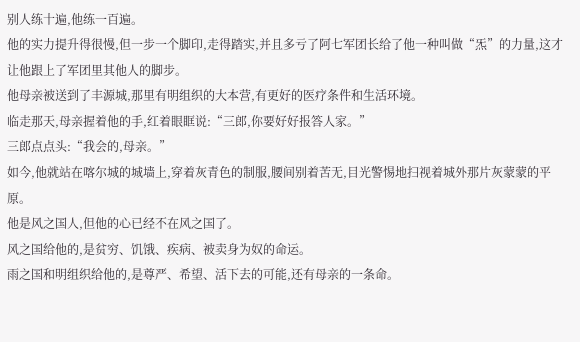别人练十遍,他练一百遍。
他的实力提升得很慢,但一步一个脚印,走得踏实,并且多亏了阿七军团长给了他一种叫做“炁”的力量,这才让他跟上了军团里其他人的脚步。
他母亲被送到了丰源城,那里有明组织的大本营,有更好的医疗条件和生活环境。
临走那天,母亲握着他的手,红着眼眶说:“三郎,你要好好报答人家。”
三郎点点头:“我会的,母亲。”
如今,他就站在喀尔城的城墙上,穿着灰青色的制服,腰间别着苦无,目光警惕地扫视着城外那片灰蒙蒙的平原。
他是风之国人,但他的心已经不在风之国了。
风之国给他的,是贫穷、饥饿、疾病、被卖身为奴的命运。
雨之国和明组织给他的,是尊严、希望、活下去的可能,还有母亲的一条命。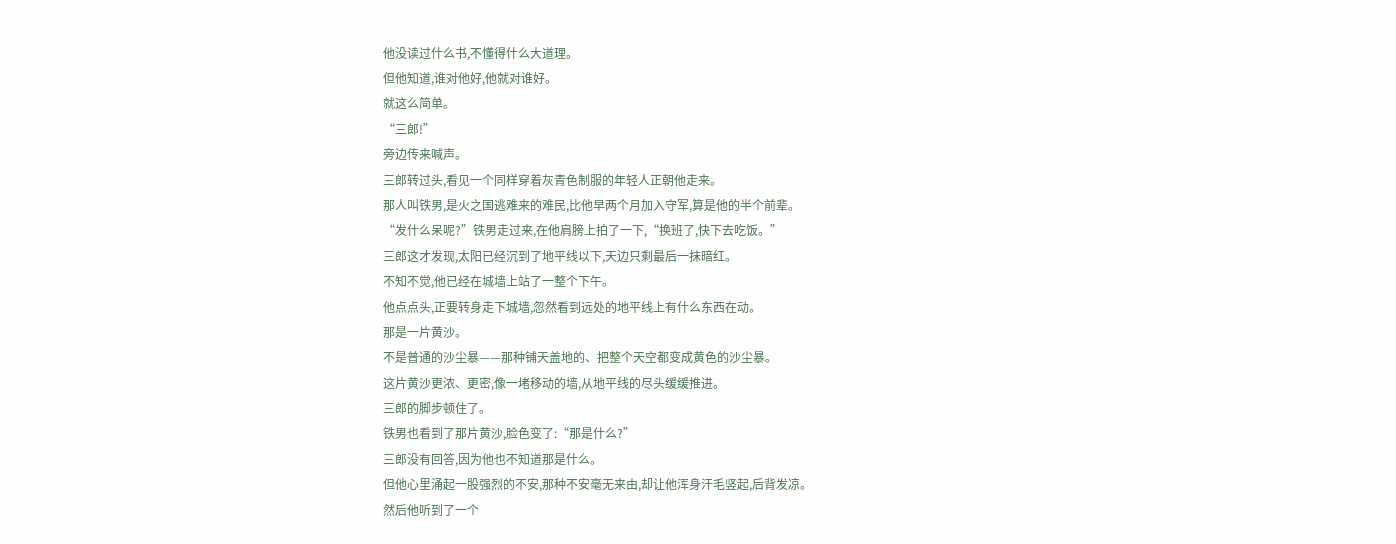他没读过什么书,不懂得什么大道理。
但他知道,谁对他好,他就对谁好。
就这么简单。
“三郎!”
旁边传来喊声。
三郎转过头,看见一个同样穿着灰青色制服的年轻人正朝他走来。
那人叫铁男,是火之国逃难来的难民,比他早两个月加入守军,算是他的半个前辈。
“发什么呆呢?”铁男走过来,在他肩膀上拍了一下,“换班了,快下去吃饭。”
三郎这才发现,太阳已经沉到了地平线以下,天边只剩最后一抹暗红。
不知不觉,他已经在城墙上站了一整个下午。
他点点头,正要转身走下城墙,忽然看到远处的地平线上有什么东西在动。
那是一片黄沙。
不是普通的沙尘暴——那种铺天盖地的、把整个天空都变成黄色的沙尘暴。
这片黄沙更浓、更密,像一堵移动的墙,从地平线的尽头缓缓推进。
三郎的脚步顿住了。
铁男也看到了那片黄沙,脸色变了:“那是什么?”
三郎没有回答,因为他也不知道那是什么。
但他心里涌起一股强烈的不安,那种不安毫无来由,却让他浑身汗毛竖起,后背发凉。
然后他听到了一个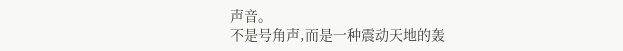声音。
不是号角声,而是一种震动天地的轰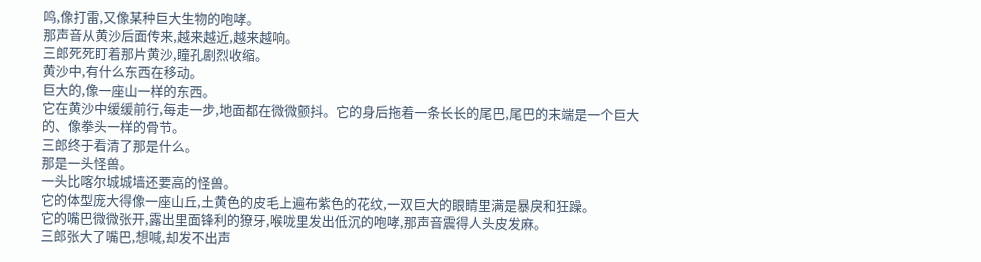鸣,像打雷,又像某种巨大生物的咆哮。
那声音从黄沙后面传来,越来越近,越来越响。
三郎死死盯着那片黄沙,瞳孔剧烈收缩。
黄沙中,有什么东西在移动。
巨大的,像一座山一样的东西。
它在黄沙中缓缓前行,每走一步,地面都在微微颤抖。它的身后拖着一条长长的尾巴,尾巴的末端是一个巨大的、像拳头一样的骨节。
三郎终于看清了那是什么。
那是一头怪兽。
一头比喀尔城城墙还要高的怪兽。
它的体型庞大得像一座山丘,土黄色的皮毛上遍布紫色的花纹,一双巨大的眼睛里满是暴戾和狂躁。
它的嘴巴微微张开,露出里面锋利的獠牙,喉咙里发出低沉的咆哮,那声音震得人头皮发麻。
三郎张大了嘴巴,想喊,却发不出声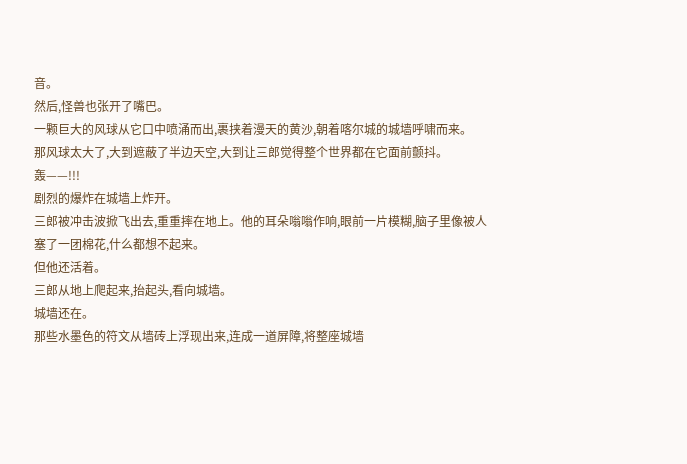音。
然后,怪兽也张开了嘴巴。
一颗巨大的风球从它口中喷涌而出,裹挟着漫天的黄沙,朝着喀尔城的城墙呼啸而来。
那风球太大了,大到遮蔽了半边天空,大到让三郎觉得整个世界都在它面前颤抖。
轰——!!!
剧烈的爆炸在城墙上炸开。
三郎被冲击波掀飞出去,重重摔在地上。他的耳朵嗡嗡作响,眼前一片模糊,脑子里像被人塞了一团棉花,什么都想不起来。
但他还活着。
三郎从地上爬起来,抬起头,看向城墙。
城墙还在。
那些水墨色的符文从墙砖上浮现出来,连成一道屏障,将整座城墙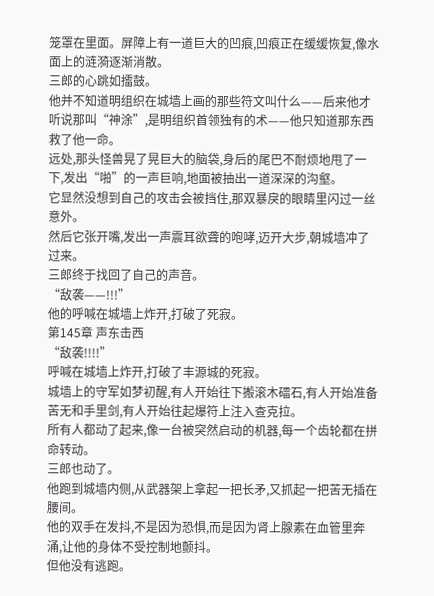笼罩在里面。屏障上有一道巨大的凹痕,凹痕正在缓缓恢复,像水面上的涟漪逐渐消散。
三郎的心跳如擂鼓。
他并不知道明组织在城墙上画的那些符文叫什么——后来他才听说那叫“神涂”,是明组织首领独有的术——他只知道那东西救了他一命。
远处,那头怪兽晃了晃巨大的脑袋,身后的尾巴不耐烦地甩了一下,发出“啪”的一声巨响,地面被抽出一道深深的沟壑。
它显然没想到自己的攻击会被挡住,那双暴戾的眼睛里闪过一丝意外。
然后它张开嘴,发出一声震耳欲聋的咆哮,迈开大步,朝城墙冲了过来。
三郎终于找回了自己的声音。
“敌袭——!!!”
他的呼喊在城墙上炸开,打破了死寂。
第145章 声东击西
“敌袭!!!!”
呼喊在城墙上炸开,打破了丰源城的死寂。
城墙上的守军如梦初醒,有人开始往下搬滚木礌石,有人开始准备苦无和手里剑,有人开始往起爆符上注入查克拉。
所有人都动了起来,像一台被突然启动的机器,每一个齿轮都在拼命转动。
三郎也动了。
他跑到城墙内侧,从武器架上拿起一把长矛,又抓起一把苦无插在腰间。
他的双手在发抖,不是因为恐惧,而是因为肾上腺素在血管里奔涌,让他的身体不受控制地颤抖。
但他没有逃跑。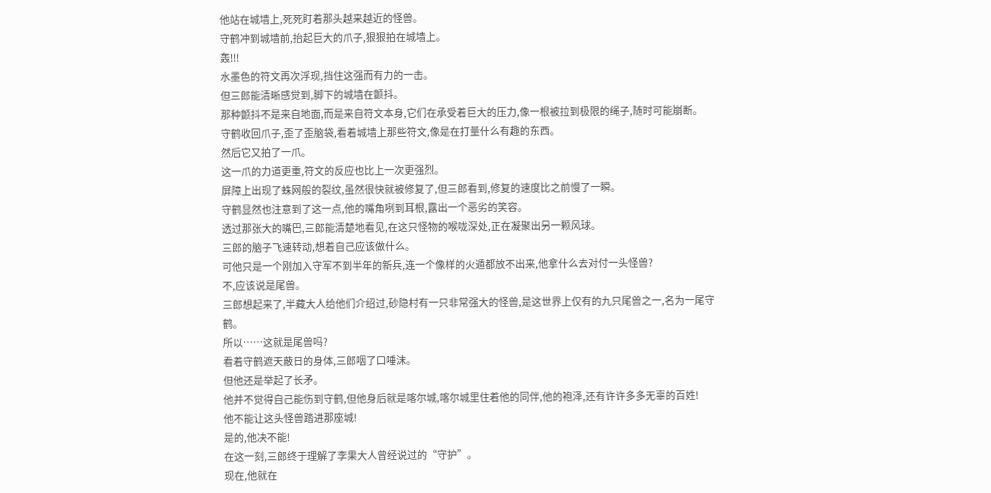他站在城墙上,死死盯着那头越来越近的怪兽。
守鹤冲到城墙前,抬起巨大的爪子,狠狠拍在城墙上。
轰!!!
水墨色的符文再次浮现,挡住这强而有力的一击。
但三郎能清晰感觉到,脚下的城墙在颤抖。
那种颤抖不是来自地面,而是来自符文本身,它们在承受着巨大的压力,像一根被拉到极限的绳子,随时可能崩断。
守鹤收回爪子,歪了歪脑袋,看着城墙上那些符文,像是在打量什么有趣的东西。
然后它又拍了一爪。
这一爪的力道更重,符文的反应也比上一次更强烈。
屏障上出现了蛛网般的裂纹,虽然很快就被修复了,但三郎看到,修复的速度比之前慢了一瞬。
守鹤显然也注意到了这一点,他的嘴角咧到耳根,露出一个恶劣的笑容。
透过那张大的嘴巴,三郎能清楚地看见,在这只怪物的喉咙深处,正在凝聚出另一颗风球。
三郎的脑子飞速转动,想着自己应该做什么。
可他只是一个刚加入守军不到半年的新兵,连一个像样的火遁都放不出来,他拿什么去对付一头怪兽?
不,应该说是尾兽。
三郎想起来了,半藏大人给他们介绍过,砂隐村有一只非常强大的怪兽,是这世界上仅有的九只尾兽之一,名为一尾守鹤。
所以……这就是尾兽吗?
看着守鹤遮天蔽日的身体,三郎咽了口唾沫。
但他还是举起了长矛。
他并不觉得自己能伤到守鹤,但他身后就是喀尔城,喀尔城里住着他的同伴,他的袍泽,还有许许多多无辜的百姓!
他不能让这头怪兽踏进那座城!
是的,他决不能!
在这一刻,三郎终于理解了李果大人曾经说过的“守护”。
现在,他就在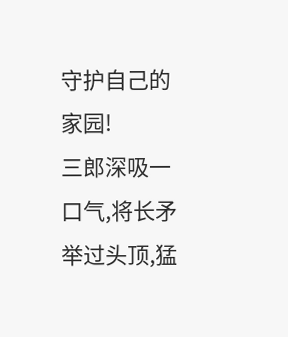守护自己的家园!
三郎深吸一口气,将长矛举过头顶,猛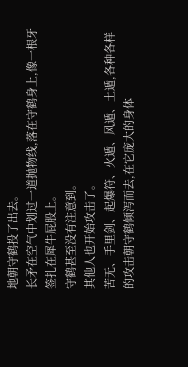地朝守鹤投了出去。
长矛在空气中划过一道抛物线,落在守鹤身上,像一根牙签扎在犀牛屁股上。
守鹤甚至没有注意到。
其他人也开始攻击了。
苦无、手里剑、起爆符、火遁、风遁、土遁,各种各样的攻击朝守鹤倾泻而去,在它庞大的身体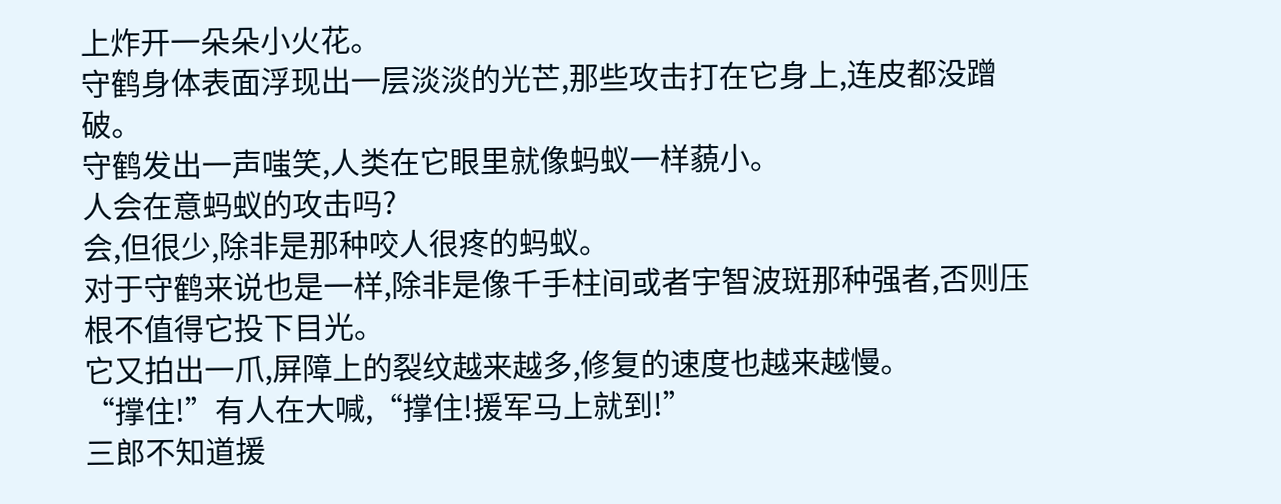上炸开一朵朵小火花。
守鹤身体表面浮现出一层淡淡的光芒,那些攻击打在它身上,连皮都没蹭破。
守鹤发出一声嗤笑,人类在它眼里就像蚂蚁一样藐小。
人会在意蚂蚁的攻击吗?
会,但很少,除非是那种咬人很疼的蚂蚁。
对于守鹤来说也是一样,除非是像千手柱间或者宇智波斑那种强者,否则压根不值得它投下目光。
它又拍出一爪,屏障上的裂纹越来越多,修复的速度也越来越慢。
“撑住!”有人在大喊,“撑住!援军马上就到!”
三郎不知道援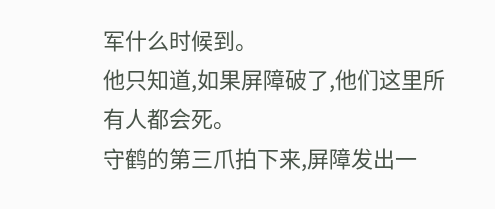军什么时候到。
他只知道,如果屏障破了,他们这里所有人都会死。
守鹤的第三爪拍下来,屏障发出一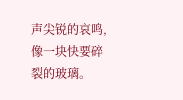声尖锐的哀鸣,像一块快要碎裂的玻璃。